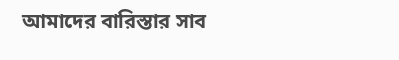আমাদের বারিস্তার সাব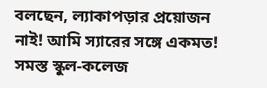বলছেন, ল্যাকাপড়ার প্রয়োজন নাই! আমি স্যারের সঙ্গে একমত! সমস্ত স্কুল-কলেজ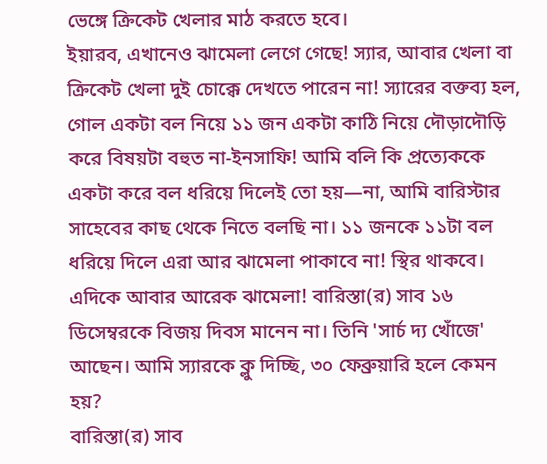ভেঙ্গে ক্রিকেট খেলার মাঠ করতে হবে।
ইয়ারব, এখানেও ঝামেলা লেগে গেছে! স্যার, আবার খেলা বা ক্রিকেট খেলা দুই চোক্কে দেখতে পারেন না! স্যারের বক্তব্য হল, গোল একটা বল নিয়ে ১১ জন একটা কাঠি নিয়ে দৌড়াদৌড়ি করে বিষয়টা বহুত না-ইনসাফি! আমি বলি কি প্রত্যেককে একটা করে বল ধরিয়ে দিলেই তো হয়—না, আমি বারিস্টার সাহেবের কাছ থেকে নিতে বলছি না। ১১ জনকে ১১টা বল ধরিয়ে দিলে এরা আর ঝামেলা পাকাবে না! স্থির থাকবে।
এদিকে আবার আরেক ঝামেলা! বারিস্তা(র) সাব ১৬ ডিসেম্বরকে বিজয় দিবস মানেন না। তিনি 'সার্চ দ্য খোঁজে' আছেন। আমি স্যারকে ক্লু দিচ্ছি, ৩০ ফেব্রুয়ারি হলে কেমন হয়?
বারিস্তা(র) সাব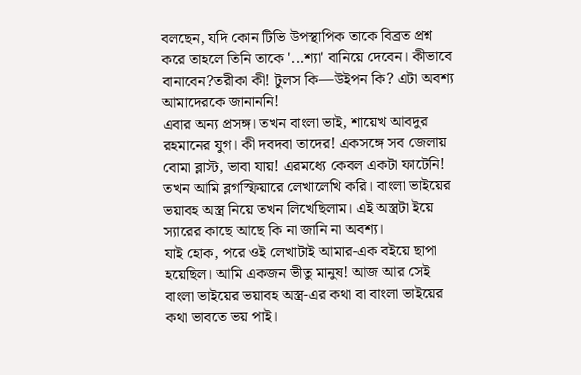বলছেন, যদি কোন টিভি উপস্থাপিক তাকে বিব্রত প্রশ্ন করে তাহলে তিনি তাকে '...শ্যা' বানিয়ে দেবেন। কীভাবে বানাবেন?তরীকা কী! টুলস কি—উইপন কি? এটা অবশ্য আমাদেরকে জানাননি!
এবার অন্য প্রসঙ্গ। তখন বাংলা ভাই, শায়েখ আবদুর রহমানের যুগ। কী দবদবা তাদের! একসঙ্গে সব জেলায় বোমা ব্লাস্ট, ভাবা যায়! এরমধ্যে কেবল একটা ফাটেনি!
তখন আমি ব্লগস্ফিয়ারে লেখালেখি করি। বাংলা ভাইয়ের ভয়াবহ অস্ত্র নিয়ে তখন লিখেছিলাম। এই অস্ত্রটা ইয়ে স্যারের কাছে আছে কি না জানি না অবশ্য।
যাই হোক, পরে ওই লেখাটাই আমার-এক বইয়ে ছাপা হয়েছিল। আমি একজন ভীতু মানুষ! আজ আর সেই বাংলা ভাইয়ের ভয়াবহ অস্ত্র-এর কথা বা বাংলা ভাইয়ের কথা ভাবতে ভয় পাই।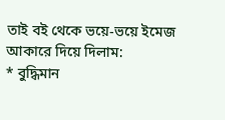তাই বই থেকে ভয়ে-ভয়ে ইমেজ আকারে দিয়ে দিলাম:
* বুদ্ধিমান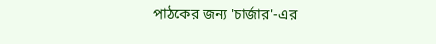পাঠকের জন্য 'চার্জার'-এর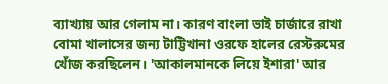ব্যাখ্যায় আর গেলাম না। কারণ বাংলা ভাই চার্জারে রাখা বোমা খালাসের জন্য টাট্টিখানা ওরফে হালের রেস্টরুমের খোঁজ করছিলেন। 'আকালমানকে লিয়ে ইশারা' আর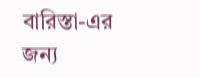বারিস্তা-এর জন্য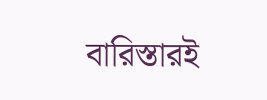বারিস্তারই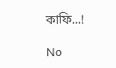কাফি...!

No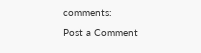comments:
Post a Comment